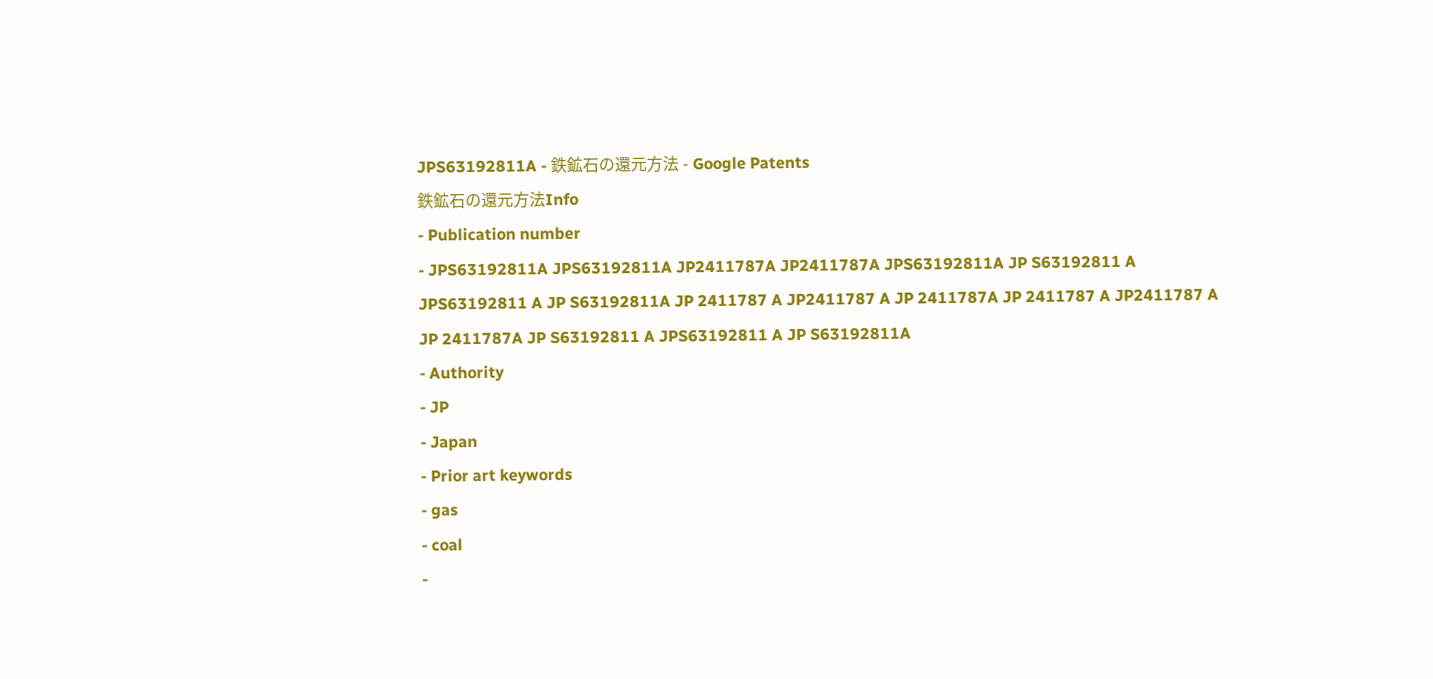JPS63192811A - 鉄鉱石の還元方法 - Google Patents
鉄鉱石の還元方法Info
- Publication number
- JPS63192811A JPS63192811A JP2411787A JP2411787A JPS63192811A JP S63192811 A JPS63192811 A JP S63192811A JP 2411787 A JP2411787 A JP 2411787A JP 2411787 A JP2411787 A JP 2411787A JP S63192811 A JPS63192811 A JP S63192811A
- Authority
- JP
- Japan
- Prior art keywords
- gas
- coal
-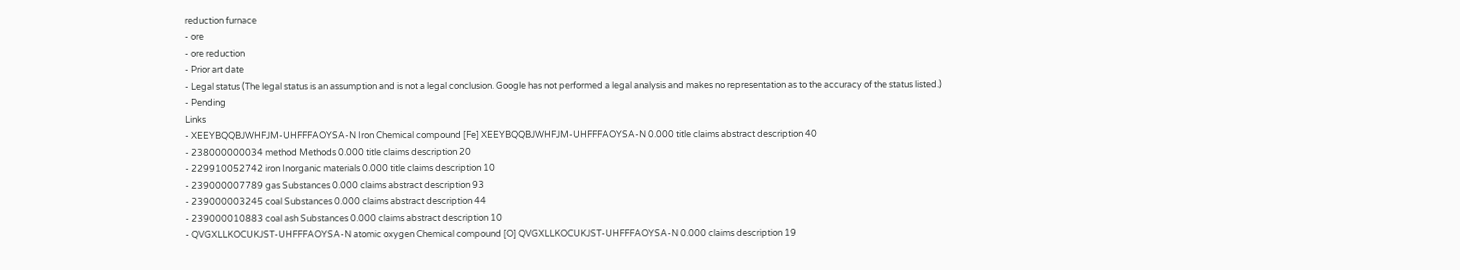reduction furnace
- ore
- ore reduction
- Prior art date
- Legal status (The legal status is an assumption and is not a legal conclusion. Google has not performed a legal analysis and makes no representation as to the accuracy of the status listed.)
- Pending
Links
- XEEYBQQBJWHFJM-UHFFFAOYSA-N Iron Chemical compound [Fe] XEEYBQQBJWHFJM-UHFFFAOYSA-N 0.000 title claims abstract description 40
- 238000000034 method Methods 0.000 title claims description 20
- 229910052742 iron Inorganic materials 0.000 title claims description 10
- 239000007789 gas Substances 0.000 claims abstract description 93
- 239000003245 coal Substances 0.000 claims abstract description 44
- 239000010883 coal ash Substances 0.000 claims abstract description 10
- QVGXLLKOCUKJST-UHFFFAOYSA-N atomic oxygen Chemical compound [O] QVGXLLKOCUKJST-UHFFFAOYSA-N 0.000 claims description 19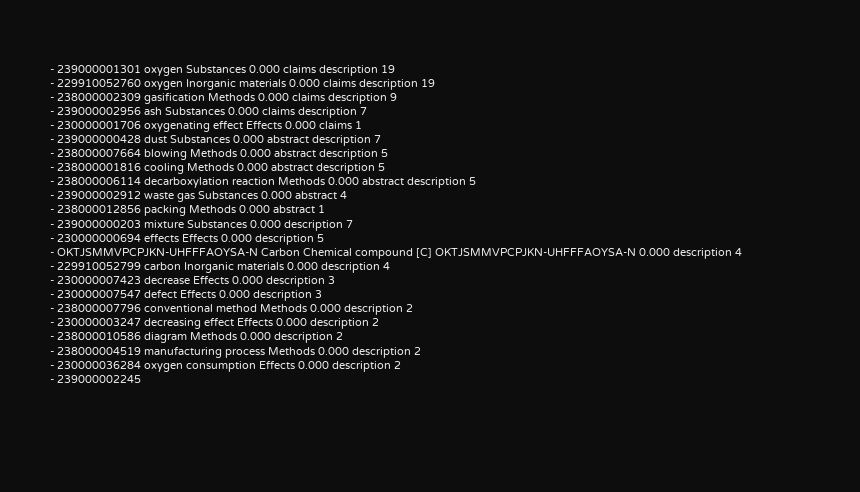- 239000001301 oxygen Substances 0.000 claims description 19
- 229910052760 oxygen Inorganic materials 0.000 claims description 19
- 238000002309 gasification Methods 0.000 claims description 9
- 239000002956 ash Substances 0.000 claims description 7
- 230000001706 oxygenating effect Effects 0.000 claims 1
- 239000000428 dust Substances 0.000 abstract description 7
- 238000007664 blowing Methods 0.000 abstract description 5
- 238000001816 cooling Methods 0.000 abstract description 5
- 238000006114 decarboxylation reaction Methods 0.000 abstract description 5
- 239000002912 waste gas Substances 0.000 abstract 4
- 238000012856 packing Methods 0.000 abstract 1
- 239000000203 mixture Substances 0.000 description 7
- 230000000694 effects Effects 0.000 description 5
- OKTJSMMVPCPJKN-UHFFFAOYSA-N Carbon Chemical compound [C] OKTJSMMVPCPJKN-UHFFFAOYSA-N 0.000 description 4
- 229910052799 carbon Inorganic materials 0.000 description 4
- 230000007423 decrease Effects 0.000 description 3
- 230000007547 defect Effects 0.000 description 3
- 238000007796 conventional method Methods 0.000 description 2
- 230000003247 decreasing effect Effects 0.000 description 2
- 238000010586 diagram Methods 0.000 description 2
- 238000004519 manufacturing process Methods 0.000 description 2
- 230000036284 oxygen consumption Effects 0.000 description 2
- 239000002245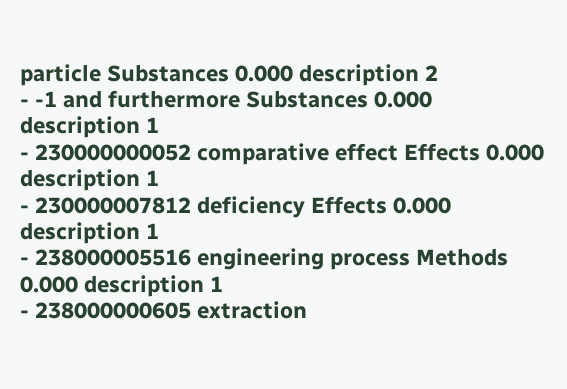particle Substances 0.000 description 2
- -1 and furthermore Substances 0.000 description 1
- 230000000052 comparative effect Effects 0.000 description 1
- 230000007812 deficiency Effects 0.000 description 1
- 238000005516 engineering process Methods 0.000 description 1
- 238000000605 extraction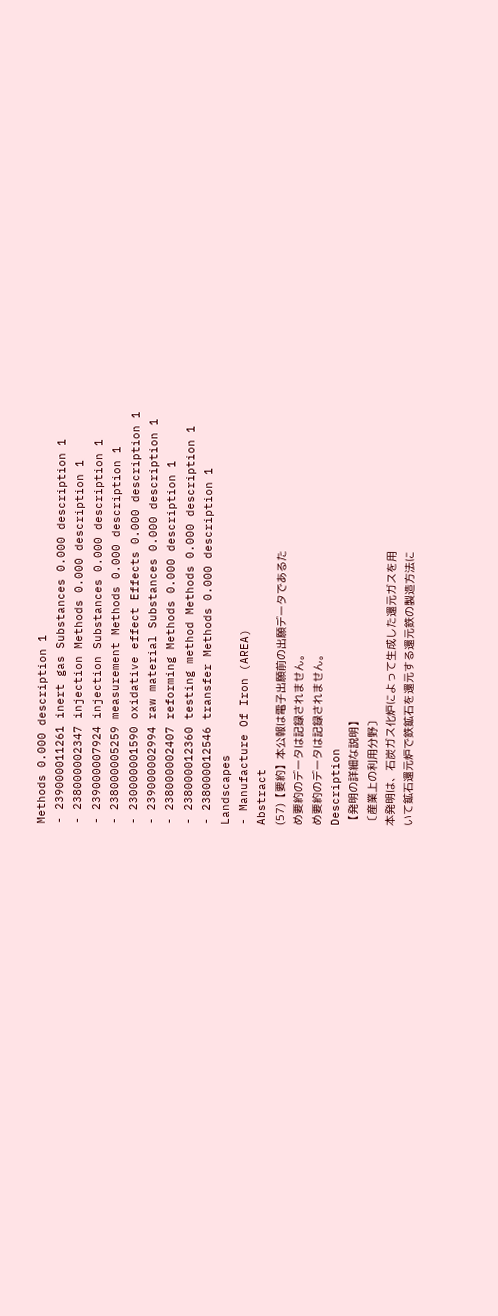Methods 0.000 description 1
- 239000011261 inert gas Substances 0.000 description 1
- 238000002347 injection Methods 0.000 description 1
- 239000007924 injection Substances 0.000 description 1
- 238000005259 measurement Methods 0.000 description 1
- 230000001590 oxidative effect Effects 0.000 description 1
- 239000002994 raw material Substances 0.000 description 1
- 238000002407 reforming Methods 0.000 description 1
- 238000012360 testing method Methods 0.000 description 1
- 238000012546 transfer Methods 0.000 description 1
Landscapes
- Manufacture Of Iron (AREA)
Abstract
(57)【要約】本公報は電子出願前の出願データであるた
め要約のデータは記録されません。
め要約のデータは記録されません。
Description
【発明の詳細な説明】
〔産業上の利用分野〕
本発明は、石炭ガス化炉によって生成した還元ガスを用
いて鉱石還元炉で鉄鉱石を還元する還元鉄の製造方法に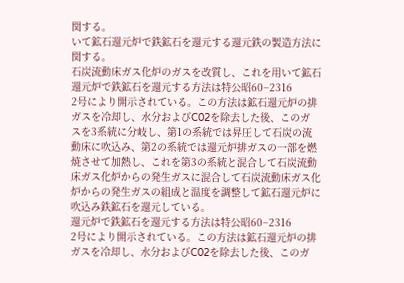関する。
いて鉱石還元炉で鉄鉱石を還元する還元鉄の製造方法に
関する。
石炭流動床ガス化炉のガスを改質し、これを用いて鉱石
還元炉で鉄鉱石を還元する方法は特公昭60−2316
2号により開示されている。この方法は鉱石還元炉の排
ガスを冷却し、水分およびC02を除去した後、このガ
スを3系統に分岐し、第1の系統では昇圧して石炭の流
動床に吹込み、第2の系統では還元炉排ガスの一部を燃
焼させて加熱し、これを第3の系統と混合して石炭流動
床ガス化炉からの発生ガスに混合して石炭流動床ガス化
炉からの発生ガスの組成と温度を調整して鉱石還元炉に
吹込み鉄鉱石を還元している。
還元炉で鉄鉱石を還元する方法は特公昭60−2316
2号により開示されている。この方法は鉱石還元炉の排
ガスを冷却し、水分およびC02を除去した後、このガ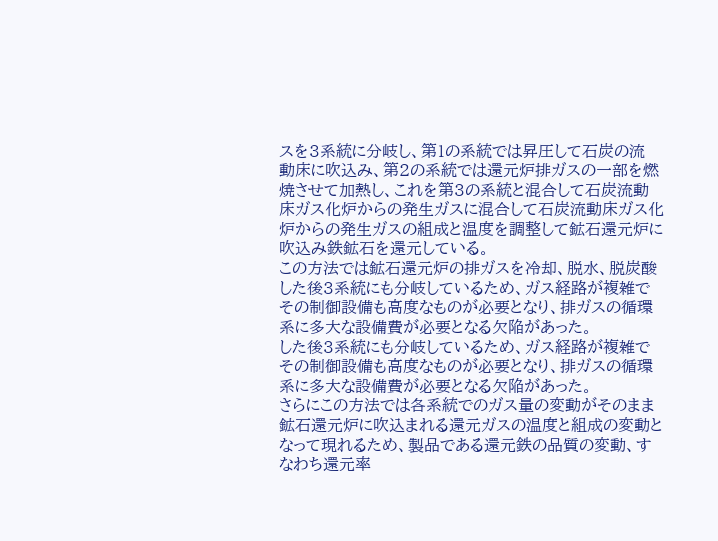スを3系統に分岐し、第1の系統では昇圧して石炭の流
動床に吹込み、第2の系統では還元炉排ガスの一部を燃
焼させて加熱し、これを第3の系統と混合して石炭流動
床ガス化炉からの発生ガスに混合して石炭流動床ガス化
炉からの発生ガスの組成と温度を調整して鉱石還元炉に
吹込み鉄鉱石を還元している。
この方法では鉱石還元炉の排ガスを冷却、脱水、脱炭酸
した後3系統にも分岐しているため、ガス経路が複雑で
その制御設備も高度なものが必要となり、排ガスの循環
系に多大な設備費が必要となる欠陥があった。
した後3系統にも分岐しているため、ガス経路が複雑で
その制御設備も高度なものが必要となり、排ガスの循環
系に多大な設備費が必要となる欠陥があった。
さらにこの方法では各系統でのガス量の変動がそのまま
鉱石還元炉に吹込まれる還元ガスの温度と組成の変動と
なって現れるため、製品である還元鉄の品質の変動、す
なわち還元率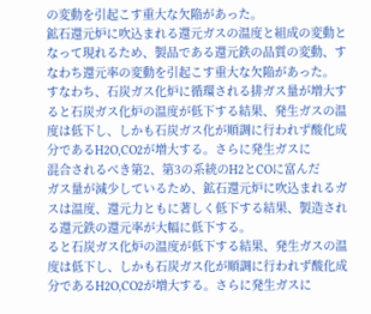の変動を引起こす重大な欠陥があった。
鉱石還元炉に吹込まれる還元ガスの温度と組成の変動と
なって現れるため、製品である還元鉄の品質の変動、す
なわち還元率の変動を引起こす重大な欠陥があった。
すなわち、石炭ガス化炉に循環される排ガス量が増大す
ると石炭ガス化炉の温度が低下する結果、発生ガスの温
度は低下し、しかも石炭ガス化が順調に行われず酸化成
分であるH2O,CO2が増大する。さらに発生ガスに
混合されるべき第2、第3の系統のH2とCOに富んだ
ガス量が減少しているため、鉱石還元炉に吹込まれるガ
スは温度、還元力ともに著しく低下する結果、製造され
る還元鉄の還元率が大幅に低下する。
ると石炭ガス化炉の温度が低下する結果、発生ガスの温
度は低下し、しかも石炭ガス化が順調に行われず酸化成
分であるH2O,CO2が増大する。さらに発生ガスに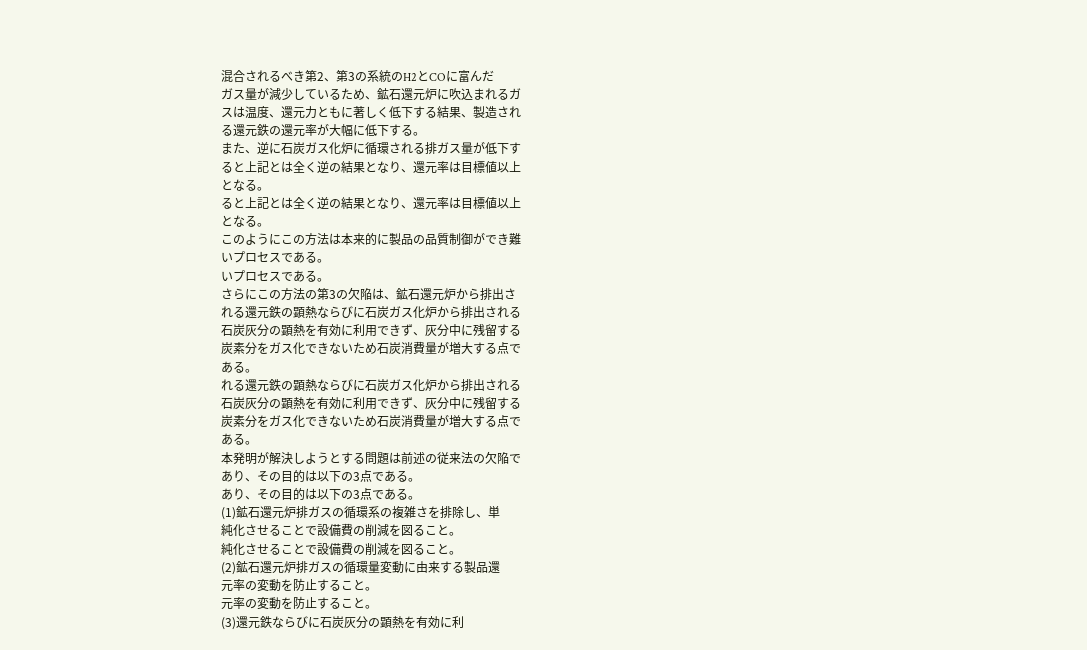混合されるべき第2、第3の系統のH2とCOに富んだ
ガス量が減少しているため、鉱石還元炉に吹込まれるガ
スは温度、還元力ともに著しく低下する結果、製造され
る還元鉄の還元率が大幅に低下する。
また、逆に石炭ガス化炉に循環される排ガス量が低下す
ると上記とは全く逆の結果となり、還元率は目標値以上
となる。
ると上記とは全く逆の結果となり、還元率は目標値以上
となる。
このようにこの方法は本来的に製品の品質制御ができ難
いプロセスである。
いプロセスである。
さらにこの方法の第3の欠陥は、鉱石還元炉から排出さ
れる還元鉄の顕熱ならびに石炭ガス化炉から排出される
石炭灰分の顕熱を有効に利用できず、灰分中に残留する
炭素分をガス化できないため石炭消費量が増大する点で
ある。
れる還元鉄の顕熱ならびに石炭ガス化炉から排出される
石炭灰分の顕熱を有効に利用できず、灰分中に残留する
炭素分をガス化できないため石炭消費量が増大する点で
ある。
本発明が解決しようとする問題は前述の従来法の欠陥で
あり、その目的は以下の3点である。
あり、その目的は以下の3点である。
(1)鉱石還元炉排ガスの循環系の複雑さを排除し、単
純化させることで設備費の削減を図ること。
純化させることで設備費の削減を図ること。
(2)鉱石還元炉排ガスの循環量変動に由来する製品還
元率の変動を防止すること。
元率の変動を防止すること。
(3)還元鉄ならびに石炭灰分の顕熱を有効に利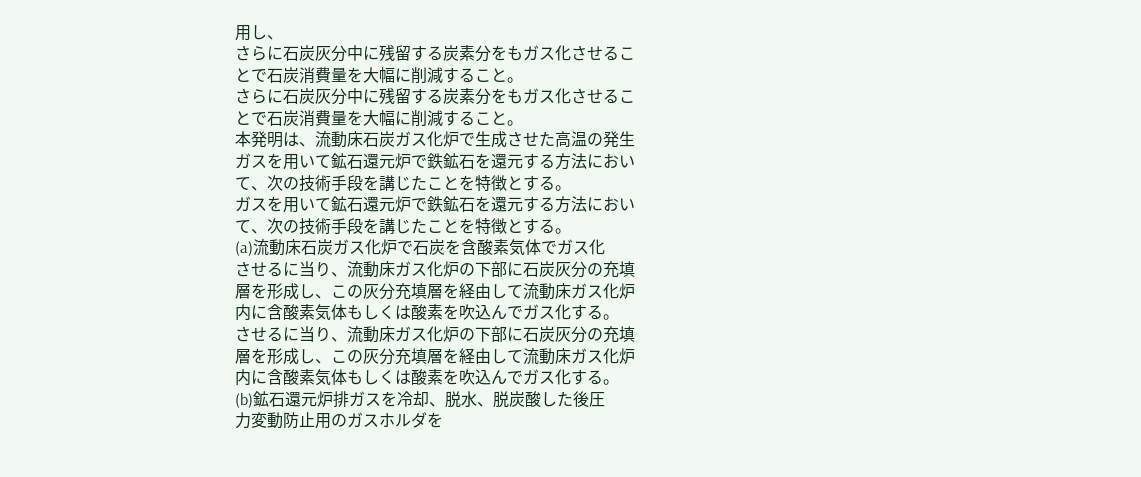用し、
さらに石炭灰分中に残留する炭素分をもガス化させるこ
とで石炭消費量を大幅に削減すること。
さらに石炭灰分中に残留する炭素分をもガス化させるこ
とで石炭消費量を大幅に削減すること。
本発明は、流動床石炭ガス化炉で生成させた高温の発生
ガスを用いて鉱石還元炉で鉄鉱石を還元する方法におい
て、次の技術手段を講じたことを特徴とする。
ガスを用いて鉱石還元炉で鉄鉱石を還元する方法におい
て、次の技術手段を講じたことを特徴とする。
(a)流動床石炭ガス化炉で石炭を含酸素気体でガス化
させるに当り、流動床ガス化炉の下部に石炭灰分の充填
層を形成し、この灰分充填層を経由して流動床ガス化炉
内に含酸素気体もしくは酸素を吹込んでガス化する。
させるに当り、流動床ガス化炉の下部に石炭灰分の充填
層を形成し、この灰分充填層を経由して流動床ガス化炉
内に含酸素気体もしくは酸素を吹込んでガス化する。
(b)鉱石還元炉排ガスを冷却、脱水、脱炭酸した後圧
力変動防止用のガスホルダを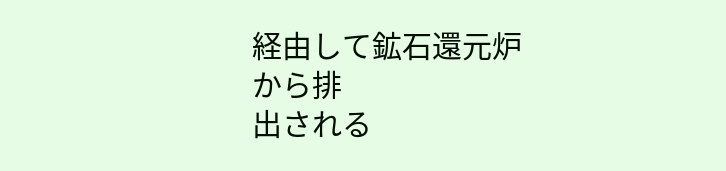経由して鉱石還元炉から排
出される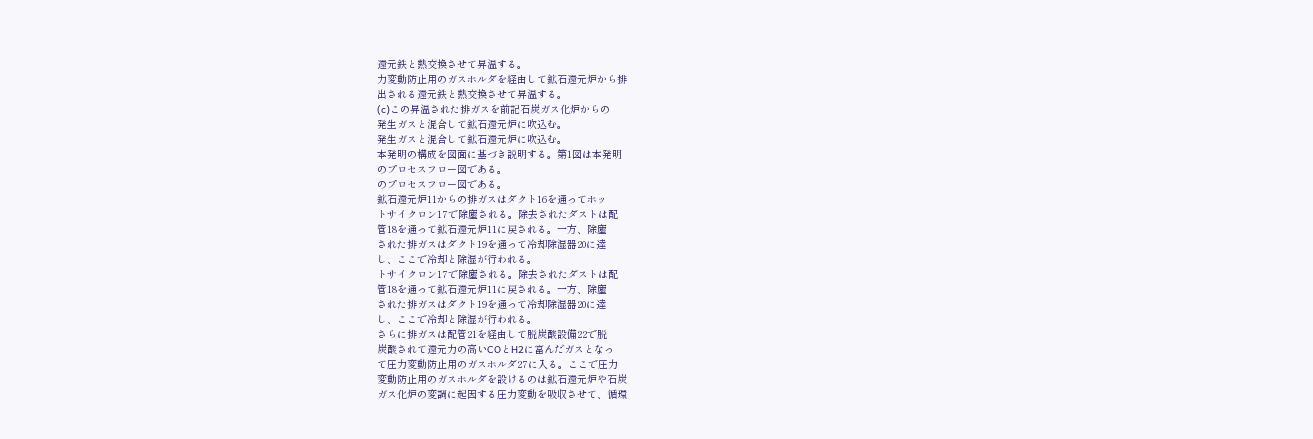還元鉄と熱交換させて昇温する。
力変動防止用のガスホルダを経由して鉱石還元炉から排
出される還元鉄と熱交換させて昇温する。
(c)この昇温された排ガスを前記石炭ガス化炉からの
発生ガスと混合して鉱石還元炉に吹込む。
発生ガスと混合して鉱石還元炉に吹込む。
本発明の構成を図面に基づき説明する。第1図は本発明
のプロセスフロー図である。
のプロセスフロー図である。
鉱石還元炉11からの排ガスはダクト16を通ってホッ
トサイクロン17で除塵される。除去されたダストは配
管18を通って鉱石還元炉11に戻される。一方、除塵
された排ガスはダクト19を通って冷却除湿器20に達
し、ここで冷却と除湿が行われる。
トサイクロン17で除塵される。除去されたダストは配
管18を通って鉱石還元炉11に戻される。一方、除塵
された排ガスはダクト19を通って冷却除湿器20に達
し、ここで冷却と除湿が行われる。
さらに排ガスは配管21を経由して脱炭酸設備22で脱
炭酸されて還元力の高いCOとH2に富んだガスとなっ
て圧力変動防止用のガスホルダ27に入る。ここで圧力
変動防止用のガスホルダを設けるのは鉱石還元炉や石炭
ガス化炉の変調に起因する圧力変動を吸収させて、循環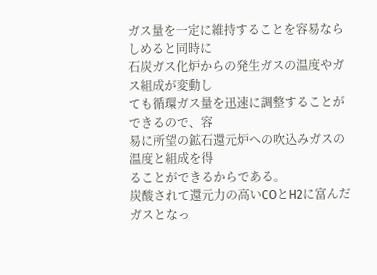ガス量を一定に維持することを容易ならしめると同時に
石炭ガス化炉からの発生ガスの温度やガス組成が変動し
ても循環ガス量を迅速に調整することができるので、容
易に所望の鉱石還元炉への吹込みガスの温度と組成を得
ることができるからである。
炭酸されて還元力の高いCOとH2に富んだガスとなっ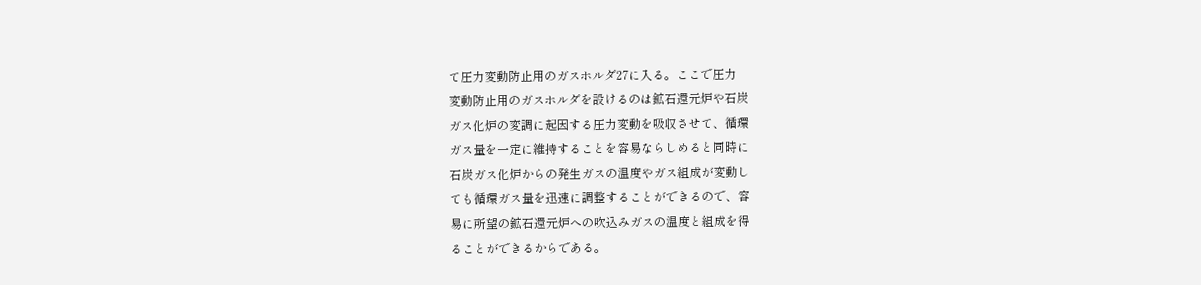て圧力変動防止用のガスホルダ27に入る。ここで圧力
変動防止用のガスホルダを設けるのは鉱石還元炉や石炭
ガス化炉の変調に起因する圧力変動を吸収させて、循環
ガス量を一定に維持することを容易ならしめると同時に
石炭ガス化炉からの発生ガスの温度やガス組成が変動し
ても循環ガス量を迅速に調整することができるので、容
易に所望の鉱石還元炉への吹込みガスの温度と組成を得
ることができるからである。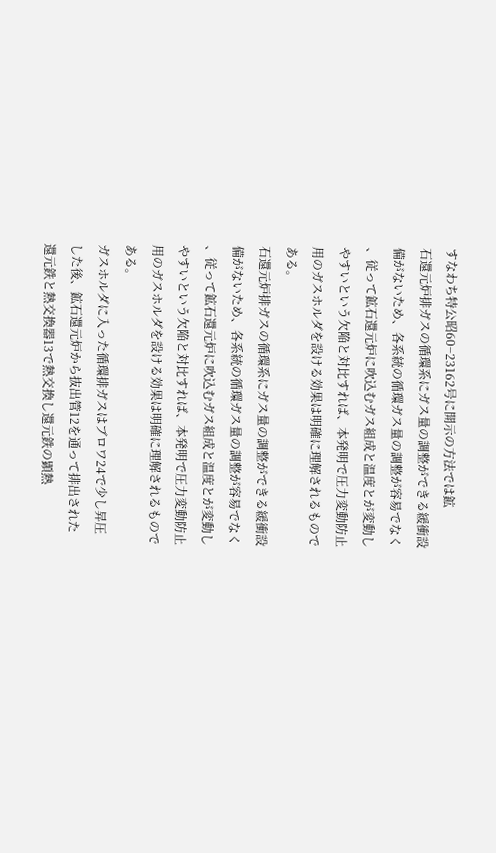すなわち特公昭60−23162号に開示の方法では鉱
石還元炉排ガスの循環系にガス量の調整ができる緩衝設
備がないため、各系統の循環ガス量の調整が容易でなく
、従って鉱石還元炉に吹込むガス組成と温度とが変動し
やすいという欠陥と対比すれば、本発明で圧力変動防止
用のガスホルダを設ける効果は明確に理解されるもので
ある。
石還元炉排ガスの循環系にガス量の調整ができる緩衝設
備がないため、各系統の循環ガス量の調整が容易でなく
、従って鉱石還元炉に吹込むガス組成と温度とが変動し
やすいという欠陥と対比すれば、本発明で圧力変動防止
用のガスホルダを設ける効果は明確に理解されるもので
ある。
ガスホルダに入った循環排ガスはブロワ24で少し昇圧
した後、鉱石還元炉から抜出管12を通って排出された
還元鉄と熱交換器13で熱交換し還元鉄の顕熱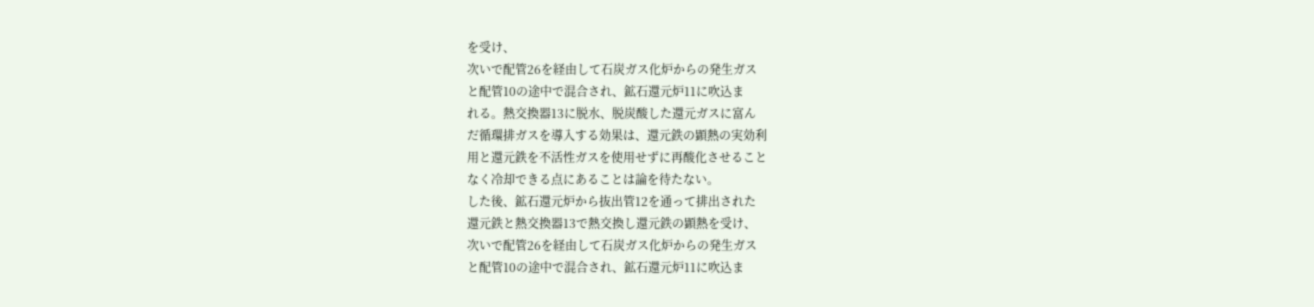を受け、
次いで配管26を経由して石炭ガス化炉からの発生ガス
と配管10の途中で混合され、鉱石還元炉11に吹込ま
れる。熱交換器13に脱水、脱炭酸した還元ガスに富ん
だ循環排ガスを導入する効果は、還元鉄の顕熱の実効利
用と還元鉄を不活性ガスを使用せずに再酸化させること
なく冷却できる点にあることは論を待たない。
した後、鉱石還元炉から抜出管12を通って排出された
還元鉄と熱交換器13で熱交換し還元鉄の顕熱を受け、
次いで配管26を経由して石炭ガス化炉からの発生ガス
と配管10の途中で混合され、鉱石還元炉11に吹込ま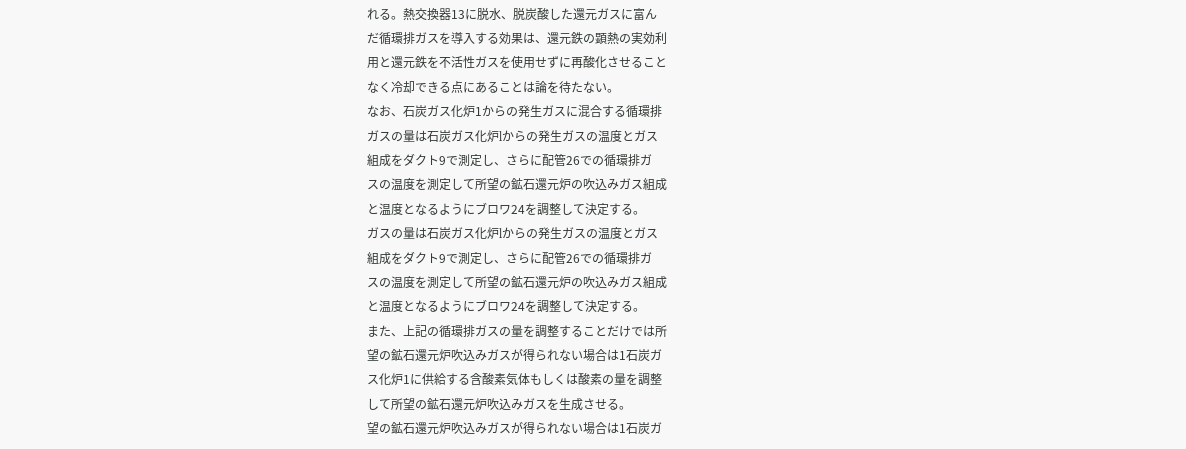れる。熱交換器13に脱水、脱炭酸した還元ガスに富ん
だ循環排ガスを導入する効果は、還元鉄の顕熱の実効利
用と還元鉄を不活性ガスを使用せずに再酸化させること
なく冷却できる点にあることは論を待たない。
なお、石炭ガス化炉1からの発生ガスに混合する循環排
ガスの量は石炭ガス化炉lからの発生ガスの温度とガス
組成をダクト9で測定し、さらに配管26での循環排ガ
スの温度を測定して所望の鉱石還元炉の吹込みガス組成
と温度となるようにブロワ24を調整して決定する。
ガスの量は石炭ガス化炉lからの発生ガスの温度とガス
組成をダクト9で測定し、さらに配管26での循環排ガ
スの温度を測定して所望の鉱石還元炉の吹込みガス組成
と温度となるようにブロワ24を調整して決定する。
また、上記の循環排ガスの量を調整することだけでは所
望の鉱石還元炉吹込みガスが得られない場合は1石炭ガ
ス化炉1に供給する含酸素気体もしくは酸素の量を調整
して所望の鉱石還元炉吹込みガスを生成させる。
望の鉱石還元炉吹込みガスが得られない場合は1石炭ガ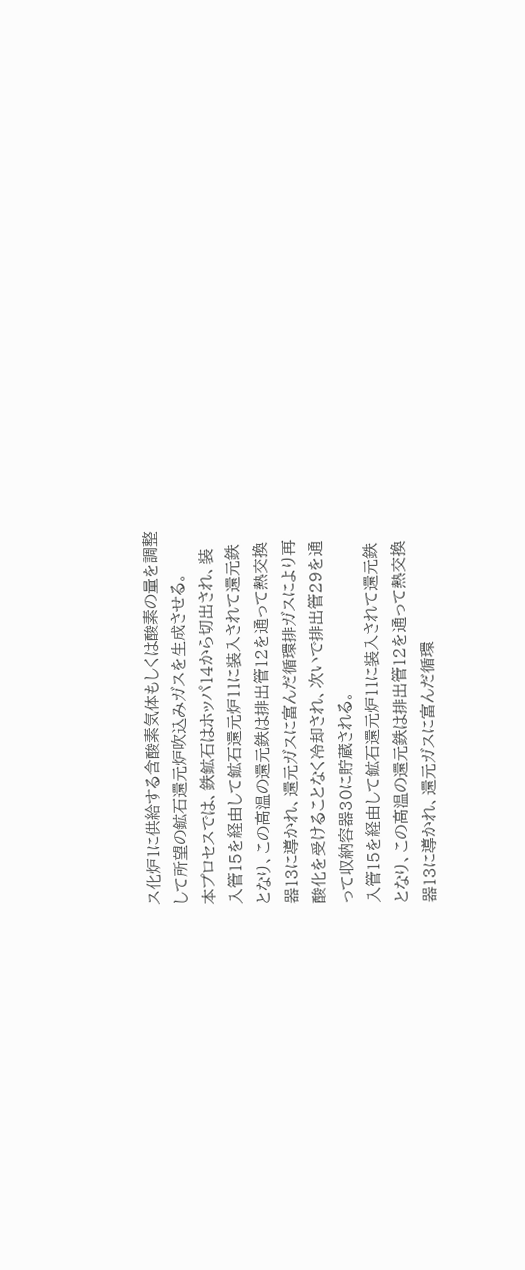ス化炉1に供給する含酸素気体もしくは酸素の量を調整
して所望の鉱石還元炉吹込みガスを生成させる。
本プロセスでは、鉄鉱石はホッパ14から切出され、装
入管15を経由して鉱石還元炉11に装入されて還元鉄
となり、この高温の還元鉄は排出管12を通って熱交換
器13に導かれ、還元ガスに富んだ循環排ガスにより再
酸化を受けることなく冷却され、次いで排出管29を通
って収納容器30に貯蔵される。
入管15を経由して鉱石還元炉11に装入されて還元鉄
となり、この高温の還元鉄は排出管12を通って熱交換
器13に導かれ、還元ガスに富んだ循環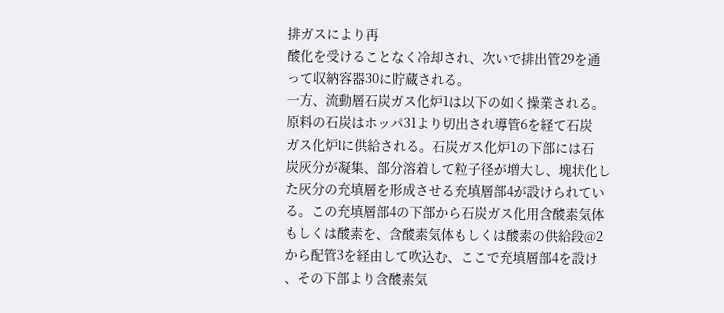排ガスにより再
酸化を受けることなく冷却され、次いで排出管29を通
って収納容器30に貯蔵される。
一方、流動層石炭ガス化炉1は以下の如く操業される。
原料の石炭はホッパ31より切出され導管6を経て石炭
ガス化炉lに供給される。石炭ガス化炉1の下部には石
炭灰分が凝集、部分溶着して粒子径が増大し、塊状化し
た灰分の充填層を形成させる充填層部4が設けられてい
る。この充填層部4の下部から石炭ガス化用含酸素気体
もしくは酸素を、含酸素気体もしくは酸素の供給段@2
から配管3を経由して吹込む、ここで充填層部4を設け
、その下部より含酸素気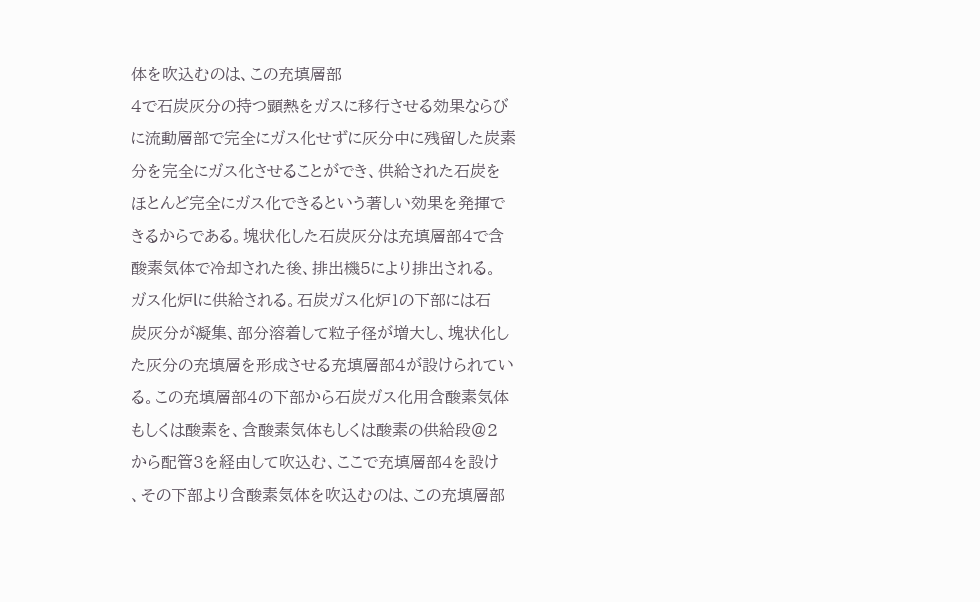体を吹込むのは、この充填層部
4で石炭灰分の持つ顕熱をガスに移行させる効果ならび
に流動層部で完全にガス化せずに灰分中に残留した炭素
分を完全にガス化させることができ、供給された石炭を
ほとんど完全にガス化できるという著しい効果を発揮で
きるからである。塊状化した石炭灰分は充填層部4で含
酸素気体で冷却された後、排出機5により排出される。
ガス化炉lに供給される。石炭ガス化炉1の下部には石
炭灰分が凝集、部分溶着して粒子径が増大し、塊状化し
た灰分の充填層を形成させる充填層部4が設けられてい
る。この充填層部4の下部から石炭ガス化用含酸素気体
もしくは酸素を、含酸素気体もしくは酸素の供給段@2
から配管3を経由して吹込む、ここで充填層部4を設け
、その下部より含酸素気体を吹込むのは、この充填層部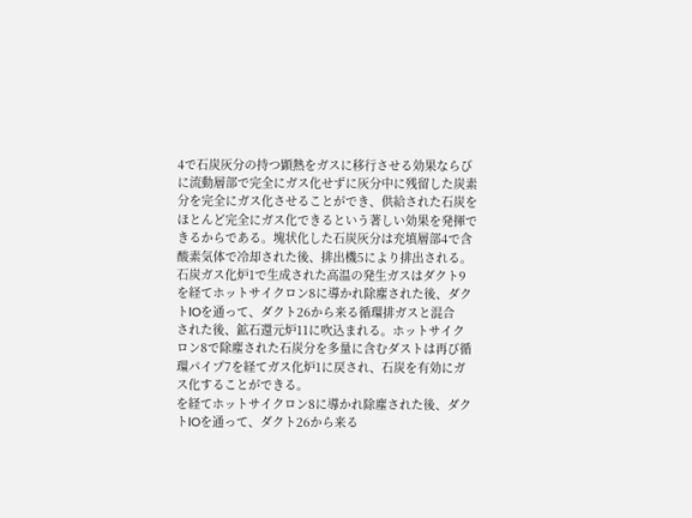4で石炭灰分の持つ顕熱をガスに移行させる効果ならび
に流動層部で完全にガス化せずに灰分中に残留した炭素
分を完全にガス化させることができ、供給された石炭を
ほとんど完全にガス化できるという著しい効果を発揮で
きるからである。塊状化した石炭灰分は充填層部4で含
酸素気体で冷却された後、排出機5により排出される。
石炭ガス化炉1で生成された高温の発生ガスはダクト9
を経てホットサイクロン8に導かれ除塵された後、ダク
トlOを通って、ダクト26から来る循環排ガスと混合
された後、鉱石還元炉11に吹込まれる。ホットサイク
ロン8で除塵された石炭分を多量に含むダストは再び循
環パイプ7を経てガス化炉1に戻され、石炭を有効にガ
ス化することができる。
を経てホットサイクロン8に導かれ除塵された後、ダク
トlOを通って、ダクト26から来る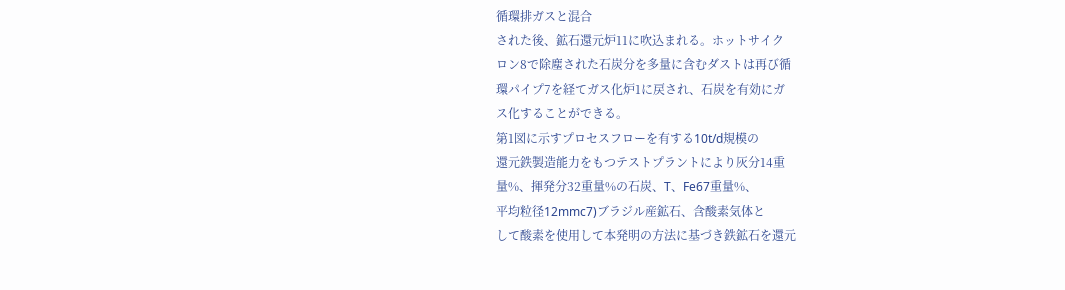循環排ガスと混合
された後、鉱石還元炉11に吹込まれる。ホットサイク
ロン8で除塵された石炭分を多量に含むダストは再び循
環パイプ7を経てガス化炉1に戻され、石炭を有効にガ
ス化することができる。
第1図に示すプロセスフローを有する10t/d規模の
還元鉄製造能力をもつテストプラントにより灰分14重
量%、揮発分32重量%の石炭、T、Fe67重量%、
平均粒径12mmc7)ブラジル産鉱石、含酸素気体と
して酸素を使用して本発明の方法に基づき鉄鉱石を還元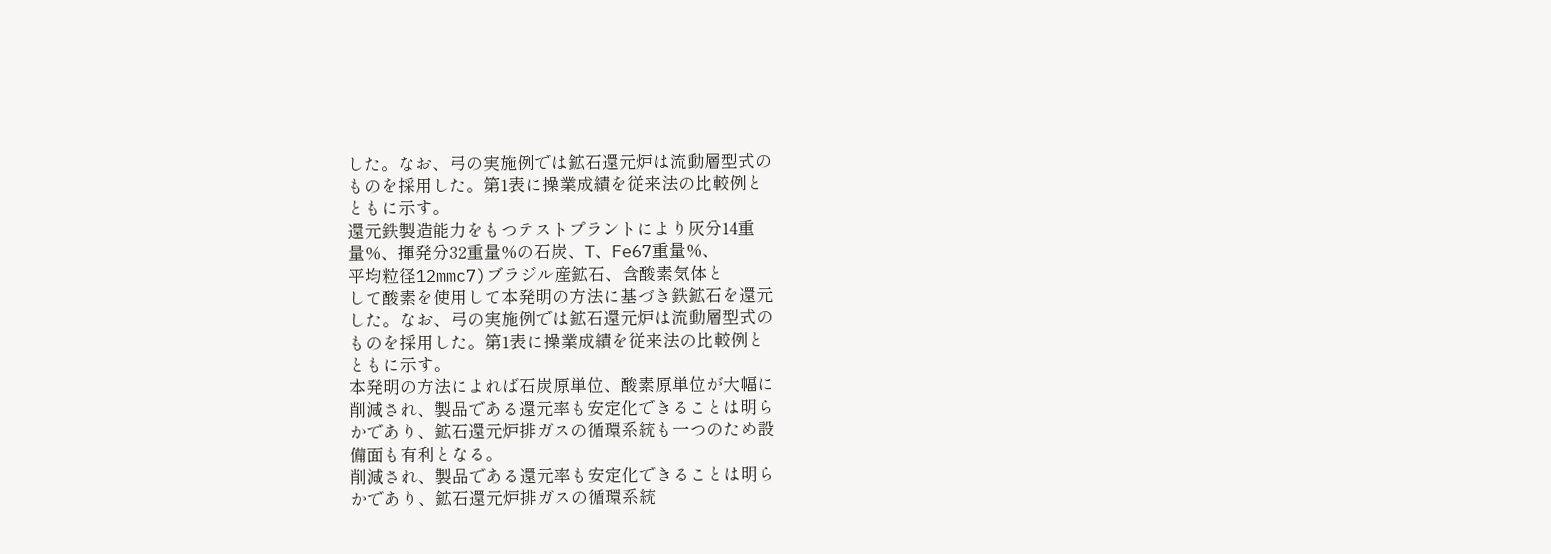した。なお、弓の実施例では鉱石還元炉は流動層型式の
ものを採用した。第1表に操業成績を従来法の比較例と
ともに示す。
還元鉄製造能力をもつテストプラントにより灰分14重
量%、揮発分32重量%の石炭、T、Fe67重量%、
平均粒径12mmc7)ブラジル産鉱石、含酸素気体と
して酸素を使用して本発明の方法に基づき鉄鉱石を還元
した。なお、弓の実施例では鉱石還元炉は流動層型式の
ものを採用した。第1表に操業成績を従来法の比較例と
ともに示す。
本発明の方法によれば石炭原単位、酸素原単位が大幅に
削減され、製品である還元率も安定化できることは明ら
かであり、鉱石還元炉排ガスの循環系統も一つのため設
備面も有利となる。
削減され、製品である還元率も安定化できることは明ら
かであり、鉱石還元炉排ガスの循環系統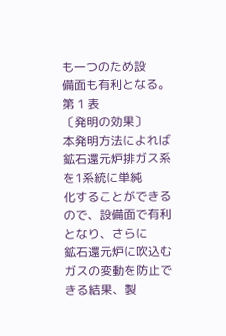も一つのため設
備面も有利となる。
第 1 表
〔発明の効果〕
本発明方法によれば鉱石還元炉排ガス系を1系統に単純
化することができるので、設備面で有利となり、さらに
鉱石還元炉に吹込むガスの変動を防止できる結果、製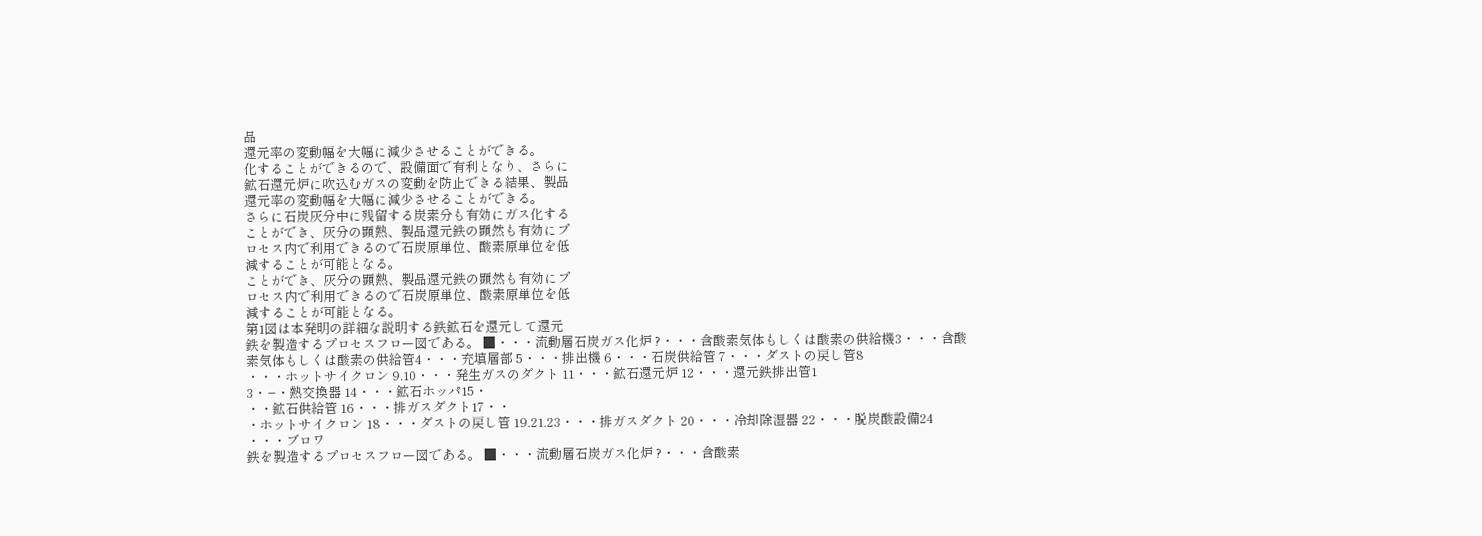品
還元率の変動幅を大幅に減少させることができる。
化することができるので、設備面で有利となり、さらに
鉱石還元炉に吹込むガスの変動を防止できる結果、製品
還元率の変動幅を大幅に減少させることができる。
さらに石炭灰分中に残留する炭素分も有効にガス化する
ことができ、灰分の顕熱、製品還元鉄の顕然も有効にプ
ロセス内で利用できるので石炭原単位、酸素原単位を低
減することが可能となる。
ことができ、灰分の顕熱、製品還元鉄の顕然も有効にプ
ロセス内で利用できるので石炭原単位、酸素原単位を低
減することが可能となる。
第1図は本発明の詳細な説明する鉄鉱石を還元して還元
鉄を製造するプロセスフロー図である。 ■・・・流動層石炭ガス化炉 ?・・・含酸素気体もしくは酸素の供給機3・・・含酸
素気体もしくは酸素の供給管4・・・充填層部 5・・・排出機 6・・・石炭供給管 7・・・ダストの戻し管8
・・・ホットサイクロン 9.10・・・発生ガスのダクト 11・・・鉱石還元炉 12・・・還元鉄排出管1
3・−・熱交換器 14・・・鉱石ホッパ15・
・・鉱石供給管 16・・・排ガスダクト17・・
・ホットサイクロン 18・・・ダストの戻し管 19.21.23・・・排ガスダクト 20・・・冷却除湿器 22・・・脱炭酸設備24
・・・ブロワ
鉄を製造するプロセスフロー図である。 ■・・・流動層石炭ガス化炉 ?・・・含酸素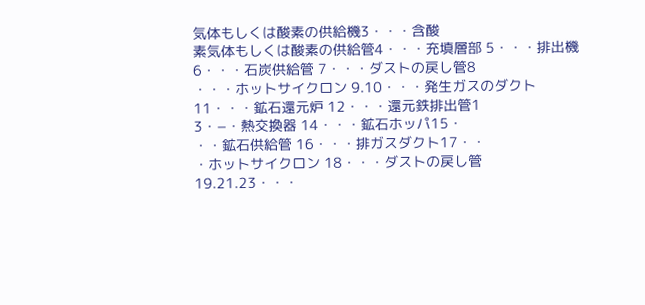気体もしくは酸素の供給機3・・・含酸
素気体もしくは酸素の供給管4・・・充填層部 5・・・排出機 6・・・石炭供給管 7・・・ダストの戻し管8
・・・ホットサイクロン 9.10・・・発生ガスのダクト 11・・・鉱石還元炉 12・・・還元鉄排出管1
3・−・熱交換器 14・・・鉱石ホッパ15・
・・鉱石供給管 16・・・排ガスダクト17・・
・ホットサイクロン 18・・・ダストの戻し管 19.21.23・・・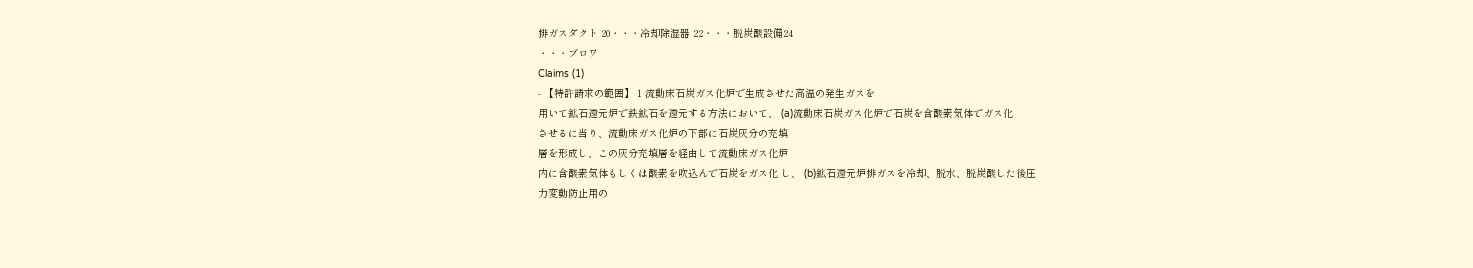排ガスダクト 20・・・冷却除湿器 22・・・脱炭酸設備24
・・・ブロワ
Claims (1)
- 【特許請求の範囲】 1 流動床石炭ガス化炉で生成させた高温の発生ガスを
用いて鉱石還元炉で鉄鉱石を還元する方法において、 (a)流動床石炭ガス化炉で石炭を含酸素気体でガス化
させるに当り、流動床ガス化炉の下部に石炭灰分の充填
層を形成し、この灰分充填層を経由して流動床ガス化炉
内に含酸素気体もしくは酸素を吹込んで石炭をガス化 し、 (b)鉱石還元炉排ガスを冷却、脱水、脱炭酸した後圧
力変動防止用の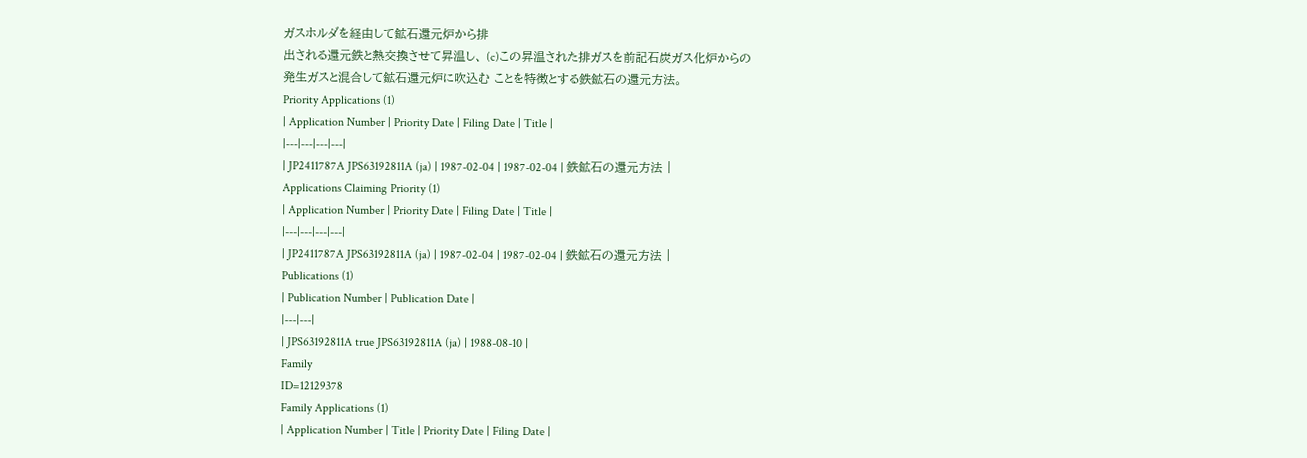ガスホルダを経由して鉱石還元炉から排
出される還元鉄と熱交換させて昇温し、 (c)この昇温された排ガスを前記石炭ガス化炉からの
発生ガスと混合して鉱石還元炉に吹込む ことを特徴とする鉄鉱石の還元方法。
Priority Applications (1)
| Application Number | Priority Date | Filing Date | Title |
|---|---|---|---|
| JP2411787A JPS63192811A (ja) | 1987-02-04 | 1987-02-04 | 鉄鉱石の還元方法 |
Applications Claiming Priority (1)
| Application Number | Priority Date | Filing Date | Title |
|---|---|---|---|
| JP2411787A JPS63192811A (ja) | 1987-02-04 | 1987-02-04 | 鉄鉱石の還元方法 |
Publications (1)
| Publication Number | Publication Date |
|---|---|
| JPS63192811A true JPS63192811A (ja) | 1988-08-10 |
Family
ID=12129378
Family Applications (1)
| Application Number | Title | Priority Date | Filing Date |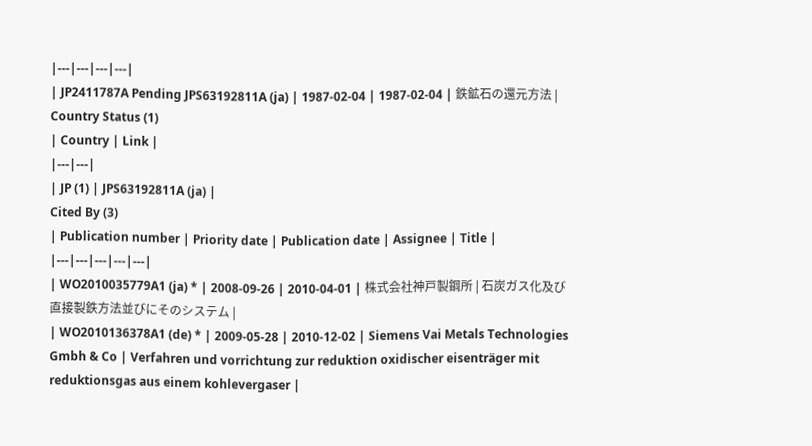|---|---|---|---|
| JP2411787A Pending JPS63192811A (ja) | 1987-02-04 | 1987-02-04 | 鉄鉱石の還元方法 |
Country Status (1)
| Country | Link |
|---|---|
| JP (1) | JPS63192811A (ja) |
Cited By (3)
| Publication number | Priority date | Publication date | Assignee | Title |
|---|---|---|---|---|
| WO2010035779A1 (ja) * | 2008-09-26 | 2010-04-01 | 株式会社神戸製鋼所 | 石炭ガス化及び直接製鉄方法並びにそのシステム |
| WO2010136378A1 (de) * | 2009-05-28 | 2010-12-02 | Siemens Vai Metals Technologies Gmbh & Co | Verfahren und vorrichtung zur reduktion oxidischer eisenträger mit reduktionsgas aus einem kohlevergaser |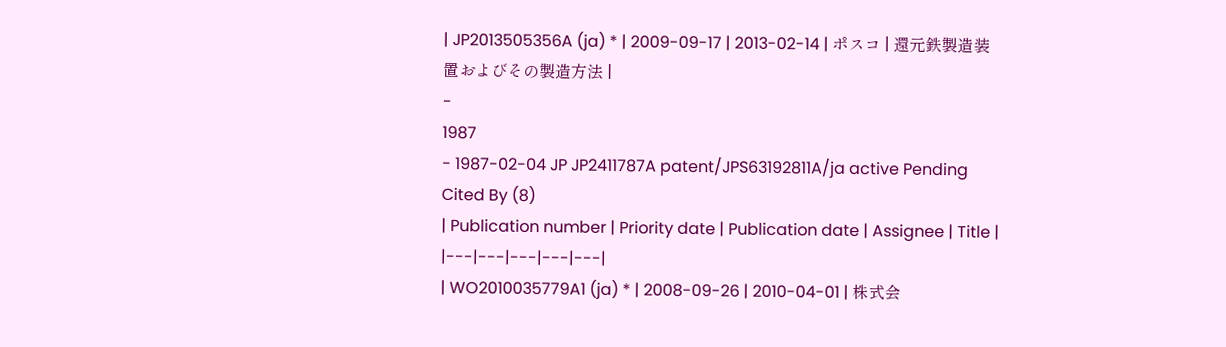| JP2013505356A (ja) * | 2009-09-17 | 2013-02-14 | ポスコ | 還元鉄製造装置およびその製造方法 |
-
1987
- 1987-02-04 JP JP2411787A patent/JPS63192811A/ja active Pending
Cited By (8)
| Publication number | Priority date | Publication date | Assignee | Title |
|---|---|---|---|---|
| WO2010035779A1 (ja) * | 2008-09-26 | 2010-04-01 | 株式会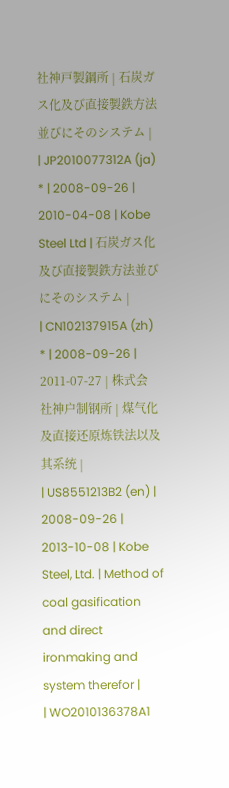社神戸製鋼所 | 石炭ガス化及び直接製鉄方法並びにそのシステム |
| JP2010077312A (ja) * | 2008-09-26 | 2010-04-08 | Kobe Steel Ltd | 石炭ガス化及び直接製鉄方法並びにそのシステム |
| CN102137915A (zh) * | 2008-09-26 | 2011-07-27 | 株式会社神户制钢所 | 煤气化及直接还原炼铁法以及其系统 |
| US8551213B2 (en) | 2008-09-26 | 2013-10-08 | Kobe Steel, Ltd. | Method of coal gasification and direct ironmaking and system therefor |
| WO2010136378A1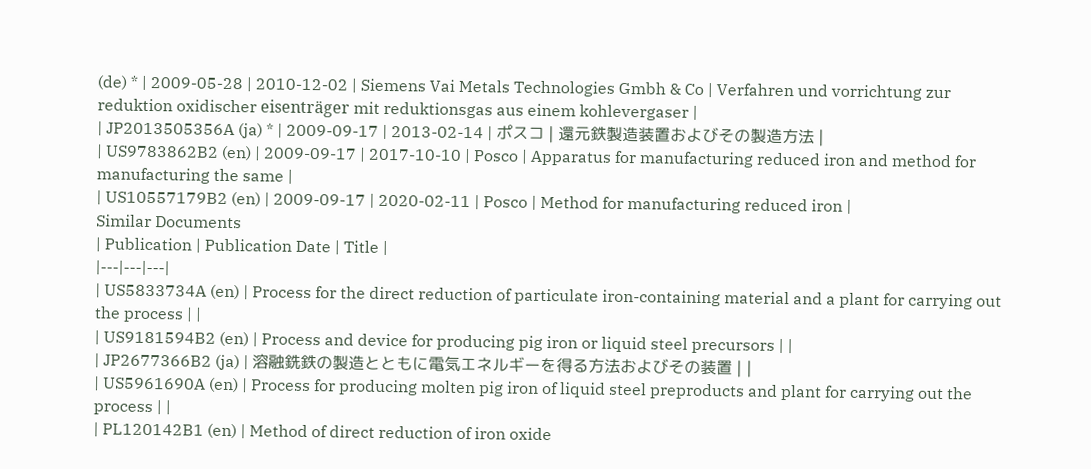(de) * | 2009-05-28 | 2010-12-02 | Siemens Vai Metals Technologies Gmbh & Co | Verfahren und vorrichtung zur reduktion oxidischer eisenträger mit reduktionsgas aus einem kohlevergaser |
| JP2013505356A (ja) * | 2009-09-17 | 2013-02-14 | ポスコ | 還元鉄製造装置およびその製造方法 |
| US9783862B2 (en) | 2009-09-17 | 2017-10-10 | Posco | Apparatus for manufacturing reduced iron and method for manufacturing the same |
| US10557179B2 (en) | 2009-09-17 | 2020-02-11 | Posco | Method for manufacturing reduced iron |
Similar Documents
| Publication | Publication Date | Title |
|---|---|---|
| US5833734A (en) | Process for the direct reduction of particulate iron-containing material and a plant for carrying out the process | |
| US9181594B2 (en) | Process and device for producing pig iron or liquid steel precursors | |
| JP2677366B2 (ja) | 溶融銑鉄の製造とともに電気エネルギーを得る方法およびその装置 | |
| US5961690A (en) | Process for producing molten pig iron of liquid steel preproducts and plant for carrying out the process | |
| PL120142B1 (en) | Method of direct reduction of iron oxide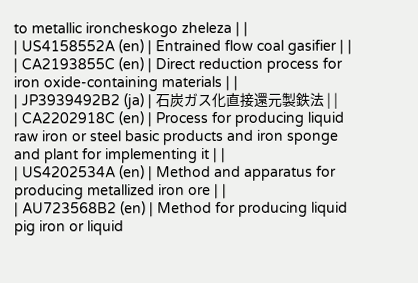to metallic ironcheskogo zheleza | |
| US4158552A (en) | Entrained flow coal gasifier | |
| CA2193855C (en) | Direct reduction process for iron oxide-containing materials | |
| JP3939492B2 (ja) | 石炭ガス化直接還元製鉄法 | |
| CA2202918C (en) | Process for producing liquid raw iron or steel basic products and iron sponge and plant for implementing it | |
| US4202534A (en) | Method and apparatus for producing metallized iron ore | |
| AU723568B2 (en) | Method for producing liquid pig iron or liquid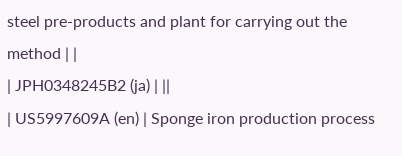steel pre-products and plant for carrying out the method | |
| JPH0348245B2 (ja) | ||
| US5997609A (en) | Sponge iron production process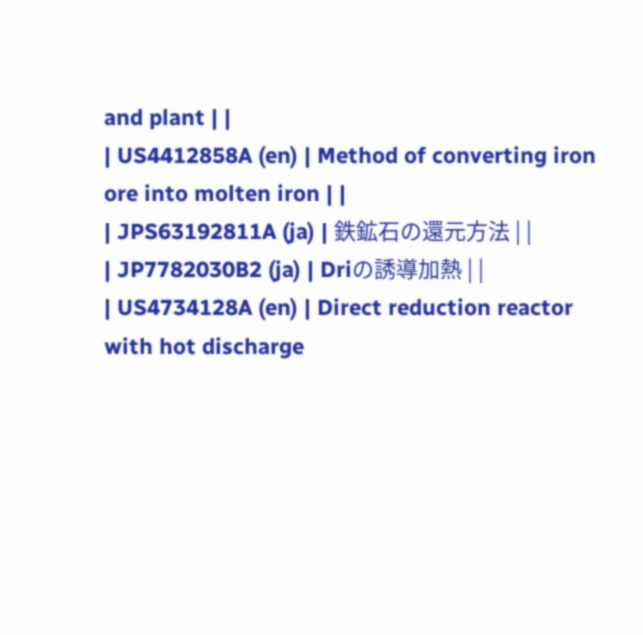and plant | |
| US4412858A (en) | Method of converting iron ore into molten iron | |
| JPS63192811A (ja) | 鉄鉱石の還元方法 | |
| JP7782030B2 (ja) | Driの誘導加熱 | |
| US4734128A (en) | Direct reduction reactor with hot discharge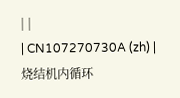| |
| CN107270730A (zh) | 烧结机内循环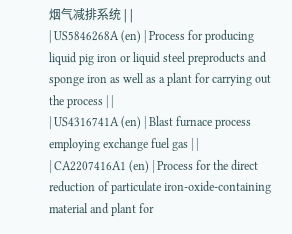烟气减排系统 | |
| US5846268A (en) | Process for producing liquid pig iron or liquid steel preproducts and sponge iron as well as a plant for carrying out the process | |
| US4316741A (en) | Blast furnace process employing exchange fuel gas | |
| CA2207416A1 (en) | Process for the direct reduction of particulate iron-oxide-containing material and plant for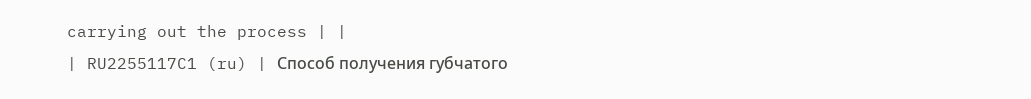carrying out the process | |
| RU2255117C1 (ru) | Способ получения губчатого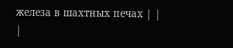железа в шахтных печах | |
|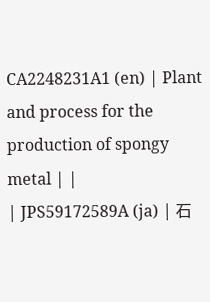CA2248231A1 (en) | Plant and process for the production of spongy metal | |
| JPS59172589A (ja) | 石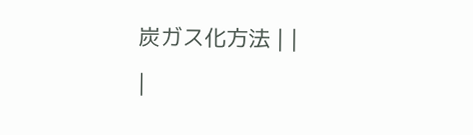炭ガス化方法 | |
|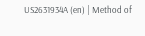US2631934A (en) | Method of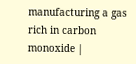manufacturing a gas rich in carbon monoxide |